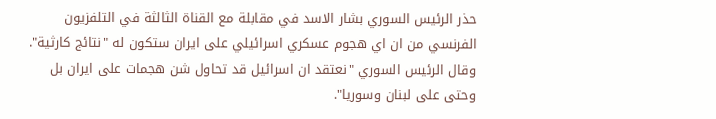حذر الرئيس السوري بشار الاسد في مقابلة مع القناة الثالثة في التلفزيون الفرنسي من ان اي هجوم عسكري اسرائيلي على ايران ستكون له "نتائج كارثية".
وقال الرئيس السوري "نعتقد ان اسرائيل قد تحاول شن هجمات على ايران بل وحتى على لبنان وسوريا".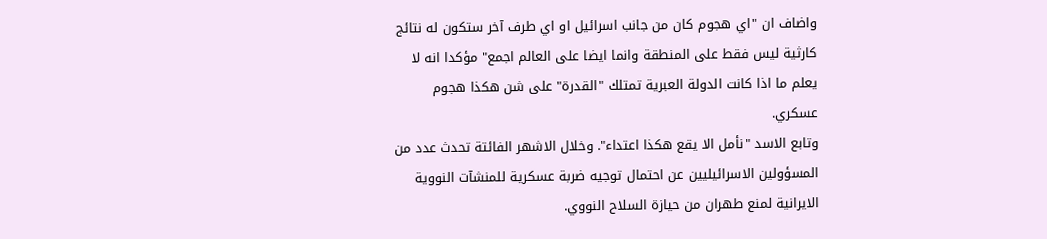واضاف ان "اي هجوم كان من جانب اسرائيل او اي طرف آخر ستكون له نتائج كارثية ليس فقط على المنطقة وانما ايضا على العالم اجمع" مؤكدا انه لا يعلم ما اذا كانت الدولة العبرية تمتلك "القدرة" على شن هكذا هجوم عسكري.
وتابع الاسد "نأمل الا يقع هكذا اعتداء". وخلال الاشهر الفائتة تحدث عدد من المسؤولين الاسرائيليين عن احتمال توجيه ضربة عسكرية للمنشآت النووية الايرانية لمنع طهران من حيازة السلاح النووي.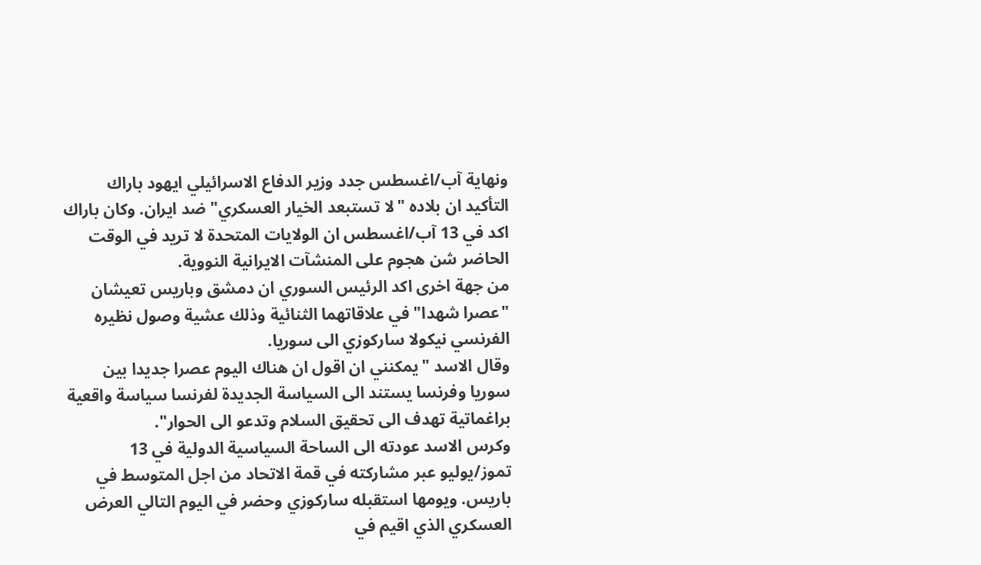ونهاية آب/اغسطس جدد وزير الدفاع الاسرائيلي ايهود باراك التأكيد ان بلاده "لا تستبعد الخيار العسكري" ضد ايران. وكان باراك اكد في 13 آب/اغسطس ان الولايات المتحدة لا تريد في الوقت الحاضر شن هجوم على المنشآت الايرانية النووية.
من جهة اخرى اكد الرئيس السوري ان دمشق وباريس تعيشان "عصرا شهدا" في علاقاتهما الثنائية وذلك عشية وصول نظيره الفرنسي نيكولا ساركوزي الى سوريا.
وقال الاسد "يمكنني ان اقول ان هناك اليوم عصرا جديدا بين سوريا وفرنسا يستند الى السياسة الجديدة لفرنسا سياسة واقعية براغماتية تهدف الى تحقيق السلام وتدعو الى الحوار".
وكرس الاسد عودته الى الساحة السياسية الدولية في 13 تموز/يوليو عبر مشاركته في قمة الاتحاد من اجل المتوسط في باريس. ويومها استقبله ساركوزي وحضر في اليوم التالي العرض العسكري الذي اقيم في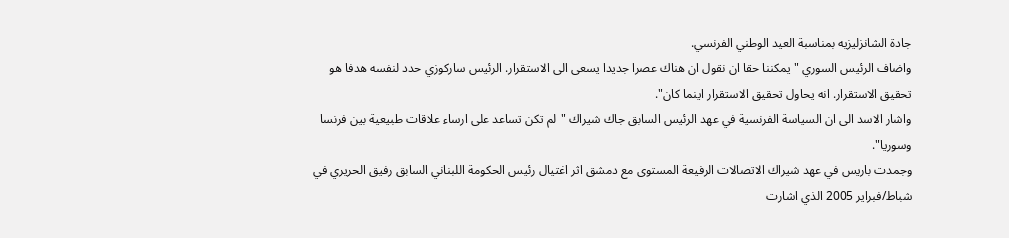جادة الشانزليزيه بمناسبة العيد الوطني الفرنسي.
واضاف الرئيس السوري "يمكننا حقا ان نقول ان هناك عصرا جديدا يسعى الى الاستقرار. الرئيس ساركوزي حدد لنفسه هدفا هو تحقيق الاستقرار. انه يحاول تحقيق الاستقرار اينما كان".
واشار الاسد الى ان السياسة الفرنسية في عهد الرئيس السابق جاك شيراك "لم تكن تساعد على ارساء علاقات طبيعية بين فرنسا وسوريا".
وجمدت باريس في عهد شيراك الاتصالات الرفيعة المستوى مع دمشق اثر اغتيال رئيس الحكومة اللبناني السابق رفيق الحريري في شباط/فبراير 2005 الذي اشارت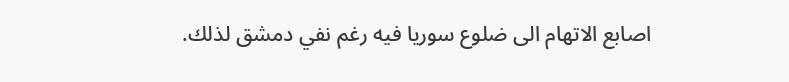اصابع الاتهام الى ضلوع سوريا فيه رغم نفي دمشق لذلك.